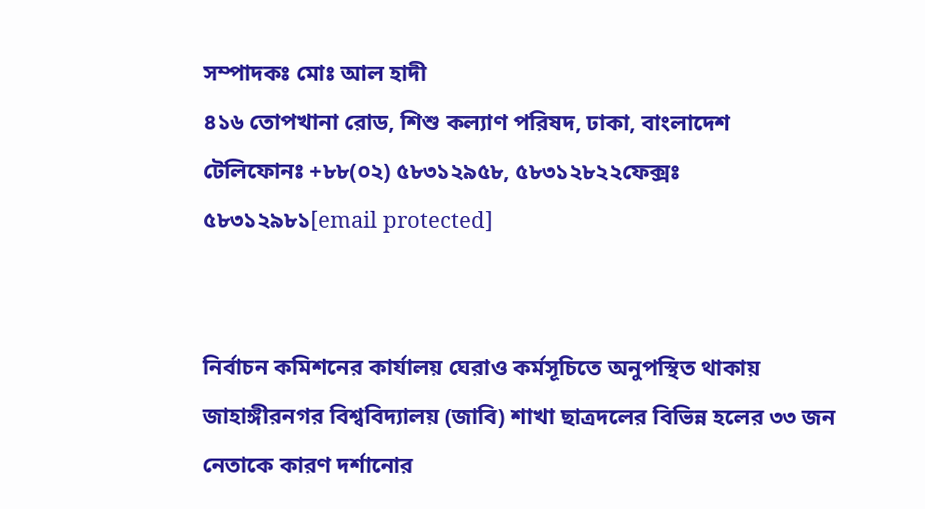সম্পাদকঃ মোঃ আল হাদী
৪১৬ তোপখানা রোড, শিশু কল্যাণ পরিষদ, ঢাকা, বাংলাদেশ
টেলিফোনঃ +৮৮(০২) ৫৮৩১২৯৫৮, ৫৮৩১২৮২২ফেক্সঃ ৫৮৩১২৯৮১[email protected]


নির্বাচন কমিশনের কার্যালয় ঘেরাও কর্মসূচিতে অনুপস্থিত থাকায় জাহাঙ্গীরনগর বিশ্ববিদ্যালয় (জাবি) শাখা ছাত্রদলের বিভিন্ন হলের ৩৩ জন নেতাকে কারণ দর্শানোর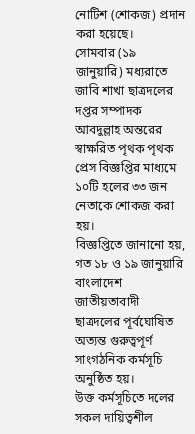নোটিশ (শোকজ) প্রদান করা হয়েছে।
সোমবার (১৯ জানুয়ারি) মধ্যরাতে জাবি শাখা ছাত্রদলের দপ্তর সম্পাদক আবদুল্লাহ অন্তরের স্বাক্ষরিত পৃথক পৃথক প্রেস বিজ্ঞপ্তির মাধ্যমে ১০টি হলের ৩৩ জন নেতাকে শোকজ করা হয়।
বিজ্ঞপ্তিতে জানানো হয়, গত ১৮ ও ১৯ জানুয়ারি বাংলাদেশ জাতীয়তাবাদী ছাত্রদলের পূর্বঘোষিত অত্যন্ত গুরুত্বপূর্ণ সাংগঠনিক কর্মসূচি অনুষ্ঠিত হয়।
উক্ত কর্মসূচিতে দলের সকল দায়িত্বশীল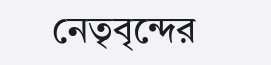নেতৃবৃন্দের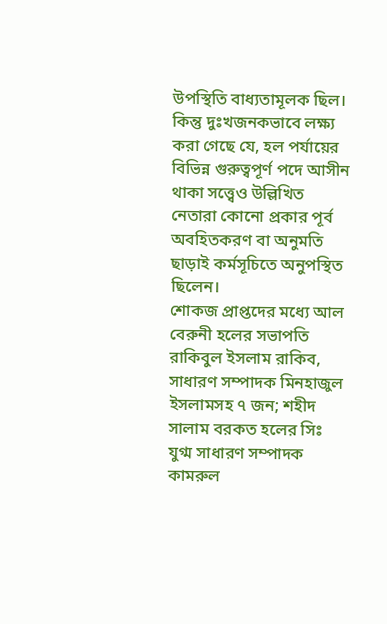উপস্থিতি বাধ্যতামূলক ছিল। কিন্তু দুঃখজনকভাবে লক্ষ্য করা গেছে যে, হল পর্যায়ের বিভিন্ন গুরুত্বপূর্ণ পদে আসীন থাকা সত্ত্বেও উল্লিখিত নেতারা কোনো প্রকার পূর্ব অবহিতকরণ বা অনুমতি ছাড়াই কর্মসূচিতে অনুপস্থিত ছিলেন।
শোকজ প্রাপ্তদের মধ্যে আল বেরুনী হলের সভাপতি রাকিবুল ইসলাম রাকিব, সাধারণ সম্পাদক মিনহাজুল ইসলামসহ ৭ জন; শহীদ সালাম বরকত হলের সিঃ যুগ্ম সাধারণ সম্পাদক কামরুল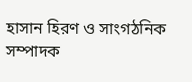হাসান হিরণ ও সাংগঠনিক সম্পাদক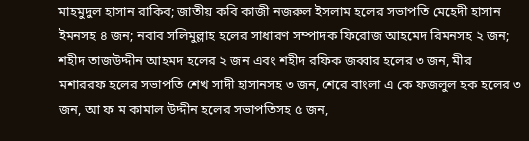মাহমুদুল হাসান রাকিব; জাতীয় কবি কাজী নজরুল ইসলাম হলের সভাপতি মেহেদী হাসান ইমনসহ ৪ জন; নবাব সলিমুল্লাহ হলের সাধারণ সম্পাদক ফিরোজ আহমেদ রিমনসহ ২ জন; শহীদ তাজউদ্দীন আহমদ হলের ২ জন এবং শহীদ রফিক জব্বার হলের ৩ জন, মীর মশাররফ হলের সভাপতি শেখ সাদী হাসানসহ ৩ জন, শেরে বাংলা এ কে ফজলুল হক হলের ৩ জন, আ ফ ম কামাল উদ্দীন হলের সভাপতিসহ ৫ জন,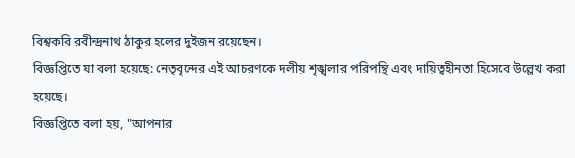বিশ্বকবি রবীন্দ্রনাথ ঠাকুর হলের দুইজন রয়েছেন।
বিজ্ঞপ্তিতে যা বলা হয়েছে: নেতৃবৃন্দের এই আচরণকে দলীয় শৃঙ্খলার পরিপন্থি এবং দায়িত্বহীনতা হিসেবে উল্লেখ করা হয়েছে।
বিজ্ঞপ্তিতে বলা হয়, "আপনার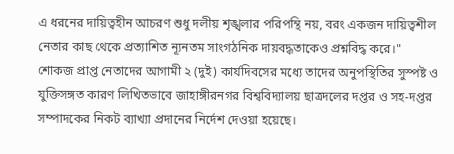এ ধরনের দায়িত্বহীন আচরণ শুধু দলীয় শৃঙ্খলার পরিপন্থি নয়, বরং একজন দায়িত্বশীল নেতার কাছ থেকে প্রত্যাশিত ন্যূনতম সাংগঠনিক দায়বদ্ধতাকেও প্রশ্নবিদ্ধ করে।"
শোকজ প্রাপ্ত নেতাদের আগামী ২ (দুই) কার্যদিবসের মধ্যে তাদের অনুপস্থিতির সুস্পষ্ট ও যুক্তিসঙ্গত কারণ লিখিতভাবে জাহাঙ্গীরনগর বিশ্ববিদ্যালয় ছাত্রদলের দপ্তর ও সহ-দপ্তর সম্পাদকের নিকট ব্যাখ্যা প্রদানের নির্দেশ দেওয়া হয়েছে।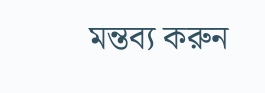মন্তব্য করুন